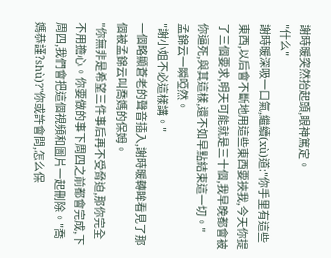謝時暖突然抬起頭,眼神篤定。
"什么"
謝時暖深吸一口氣,繼續(xù)道:"你手里有這些東西,以后會不斷地用這些東西要挾我,今天你提了三個要求,明天可能就是三十個,我早晚都會被你逼死,與其這樣,還不如早點結束這一切。"
孟錦云一瞬啞然。
"謝小姐不必這樣講。"
一個略顯蒼老的聲音插入,謝時暖轉眸看見了那個被孟錦云叫喬媽的保姆。
"你無非是希望三件事后再不受脅迫,那你完全不用擔心。你要做的事下周四之前都會完成,下周四,我們會把這個視頻和圖片一起刪除。"喬媽恭謹?shù)?"你或許會問,怎么保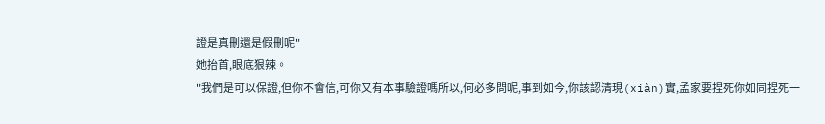證是真刪還是假刪呢"
她抬首,眼底狠辣。
"我們是可以保證,但你不會信,可你又有本事驗證嗎所以,何必多問呢,事到如今,你該認清現(xiàn)實,孟家要捏死你如同捏死一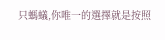只螞蟻,你唯一的選擇就是按照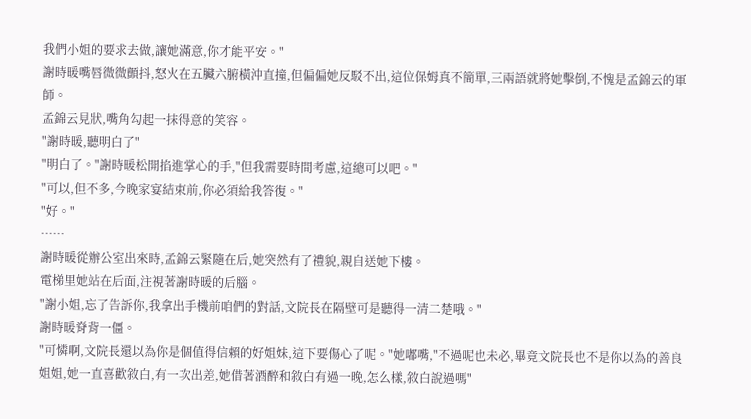我們小姐的要求去做,讓她滿意,你才能平安。"
謝時暖嘴唇微微顫抖,怒火在五臟六腑橫沖直撞,但偏偏她反駁不出,這位保姆真不簡單,三兩語就將她擊倒,不愧是孟錦云的軍師。
孟錦云見狀,嘴角勾起一抹得意的笑容。
"謝時暖,聽明白了"
"明白了。"謝時暖松開掐進掌心的手,"但我需要時間考慮,這總可以吧。"
"可以,但不多,今晚家宴結束前,你必須給我答復。"
"好。"
……
謝時暖從辦公室出來時,孟錦云緊隨在后,她突然有了禮貌,親自送她下樓。
電梯里她站在后面,注視著謝時暖的后腦。
"謝小姐,忘了告訴你,我拿出手機前咱們的對話,文院長在隔壁可是聽得一清二楚哦。"
謝時暖脊背一僵。
"可憐啊,文院長還以為你是個值得信賴的好姐妹,這下要傷心了呢。"她嘟嘴,"不過呢也未必,畢竟文院長也不是你以為的善良姐姐,她一直喜歡敘白,有一次出差,她借著酒醉和敘白有過一晚,怎么樣,敘白說過嗎"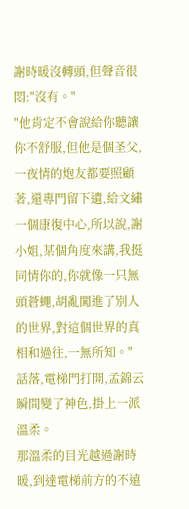謝時暖沒轉頭,但聲音很悶:"沒有。"
"他肯定不會說給你聽讓你不舒服,但他是個圣父,一夜情的炮友都要照顧著,還專門留下遺,給文繡一個康復中心,所以說,謝小姐,某個角度來講,我挺同情你的,你就像一只無頭蒼蠅,胡亂闖進了別人的世界,對這個世界的真相和過往,一無所知。"
話落,電梯門打開,孟錦云瞬間變了神色,掛上一派溫柔。
那溫柔的目光越過謝時暖,到達電梯前方的不遠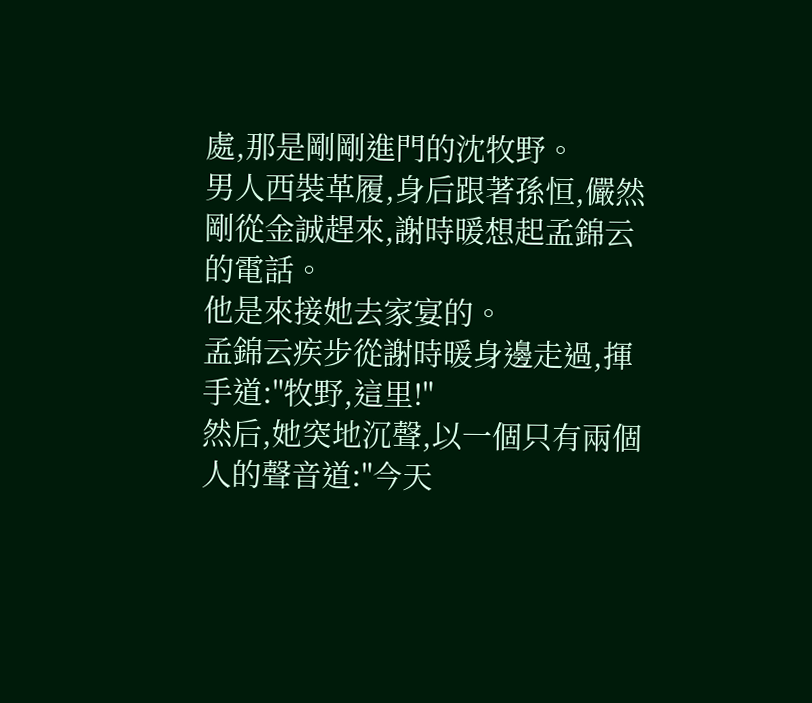處,那是剛剛進門的沈牧野。
男人西裝革履,身后跟著孫恒,儼然剛從金誠趕來,謝時暖想起孟錦云的電話。
他是來接她去家宴的。
孟錦云疾步從謝時暖身邊走過,揮手道:"牧野,這里!"
然后,她突地沉聲,以一個只有兩個人的聲音道:"今天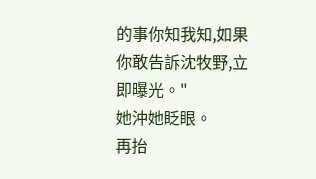的事你知我知,如果你敢告訴沈牧野,立即曝光。"
她沖她眨眼。
再抬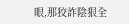眼,那狡詐陰狠全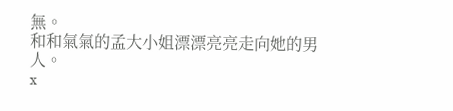無。
和和氣氣的孟大小姐漂漂亮亮走向她的男人。
x